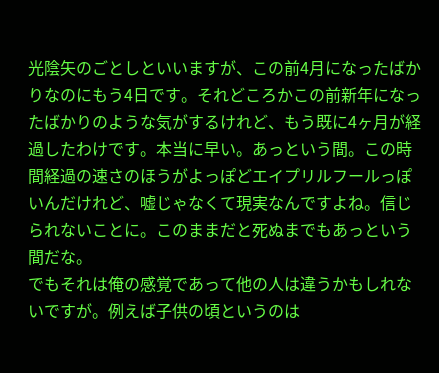光陰矢のごとしといいますが、この前4月になったばかりなのにもう4日です。それどころかこの前新年になったばかりのような気がするけれど、もう既に4ヶ月が経過したわけです。本当に早い。あっという間。この時間経過の速さのほうがよっぽどエイプリルフールっぽいんだけれど、嘘じゃなくて現実なんですよね。信じられないことに。このままだと死ぬまでもあっという間だな。
でもそれは俺の感覚であって他の人は違うかもしれないですが。例えば子供の頃というのは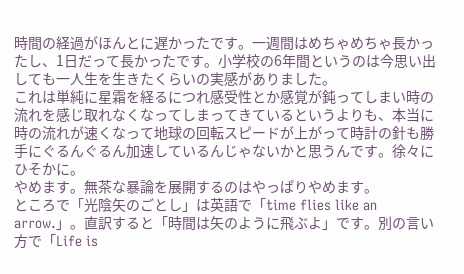時間の経過がほんとに遅かったです。一週間はめちゃめちゃ長かったし、1日だって長かったです。小学校の6年間というのは今思い出しても一人生を生きたくらいの実感がありました。
これは単純に星霜を経るにつれ感受性とか感覚が鈍ってしまい時の流れを感じ取れなくなってしまってきているというよりも、本当に時の流れが速くなって地球の回転スピードが上がって時計の針も勝手にぐるんぐるん加速しているんじゃないかと思うんです。徐々にひそかに。
やめます。無茶な暴論を展開するのはやっぱりやめます。
ところで「光陰矢のごとし」は英語で「time flies like an arrow.」。直訳すると「時間は矢のように飛ぶよ」です。別の言い方で「Life is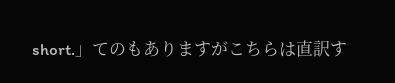short.」てのもありますがこちらは直訳す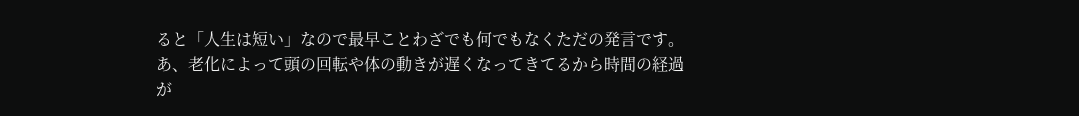ると「人生は短い」なので最早ことわざでも何でもなくただの発言です。
あ、老化によって頭の回転や体の動きが遅くなってきてるから時間の経過が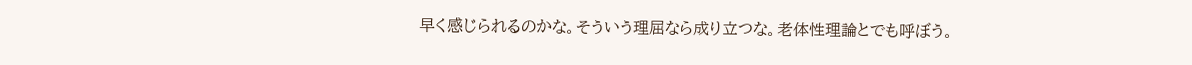早く感じられるのかな。そういう理屈なら成り立つな。老体性理論とでも呼ぼう。